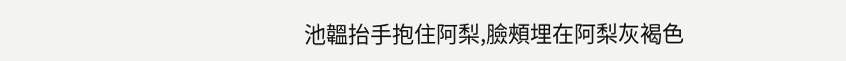池韞抬手抱住阿梨,臉頰埋在阿梨灰褐色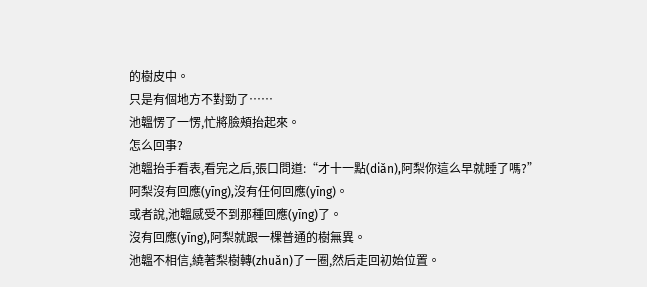的樹皮中。
只是有個地方不對勁了……
池韞愣了一愣,忙將臉頰抬起來。
怎么回事?
池韞抬手看表,看完之后,張口問道:“才十一點(diǎn),阿梨你這么早就睡了嗎?”
阿梨沒有回應(yīng),沒有任何回應(yīng)。
或者說,池韞感受不到那種回應(yīng)了。
沒有回應(yīng),阿梨就跟一棵普通的樹無異。
池韞不相信,繞著梨樹轉(zhuǎn)了一圈,然后走回初始位置。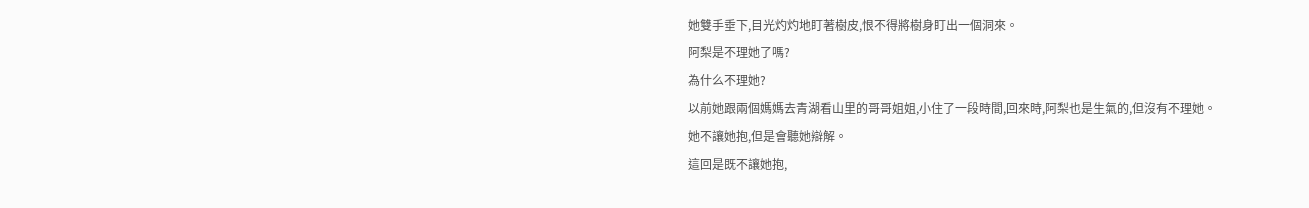她雙手垂下,目光灼灼地盯著樹皮,恨不得將樹身盯出一個洞來。
阿梨是不理她了嗎?
為什么不理她?
以前她跟兩個媽媽去青湖看山里的哥哥姐姐,小住了一段時間,回來時,阿梨也是生氣的,但沒有不理她。
她不讓她抱,但是會聽她辯解。
這回是既不讓她抱,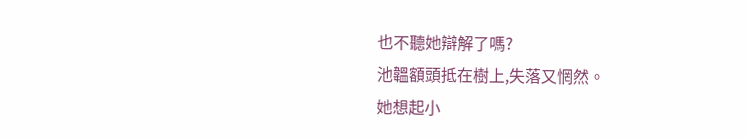也不聽她辯解了嗎?
池韞額頭抵在樹上,失落又惘然。
她想起小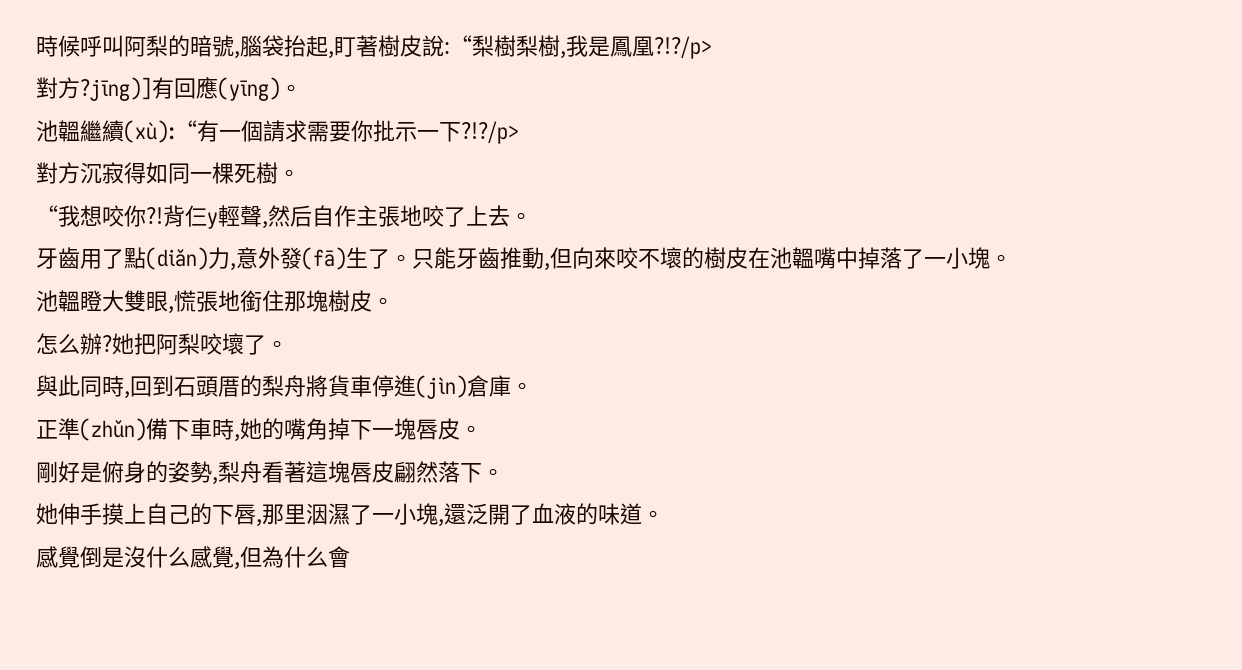時候呼叫阿梨的暗號,腦袋抬起,盯著樹皮說:“梨樹梨樹,我是鳳凰?!?/p>
對方?jīng)]有回應(yīng)。
池韞繼續(xù):“有一個請求需要你批示一下?!?/p>
對方沉寂得如同一棵死樹。
“我想咬你?!背仨y輕聲,然后自作主張地咬了上去。
牙齒用了點(diǎn)力,意外發(fā)生了。只能牙齒推動,但向來咬不壞的樹皮在池韞嘴中掉落了一小塊。
池韞瞪大雙眼,慌張地銜住那塊樹皮。
怎么辦?她把阿梨咬壞了。
與此同時,回到石頭厝的梨舟將貨車停進(jìn)倉庫。
正準(zhǔn)備下車時,她的嘴角掉下一塊唇皮。
剛好是俯身的姿勢,梨舟看著這塊唇皮翩然落下。
她伸手摸上自己的下唇,那里洇濕了一小塊,還泛開了血液的味道。
感覺倒是沒什么感覺,但為什么會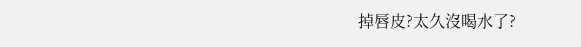掉唇皮?太久沒喝水了?